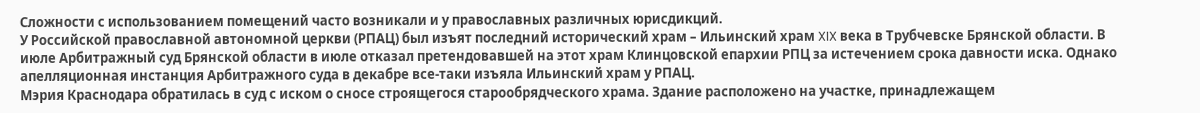Сложности с использованием помещений часто возникали и у православных различных юрисдикций.
У Российской православной автономной церкви (РПАЦ) был изъят последний исторический храм – Ильинский храм XIX века в Трубчевске Брянской области. В июле Арбитражный суд Брянской области в июле отказал претендовавшей на этот храм Клинцовской епархии РПЦ за истечением срока давности иска. Однако апелляционная инстанция Арбитражного суда в декабре все-таки изъяла Ильинский храм у РПАЦ.
Мэрия Краснодара обратилась в суд с иском о сносе строящегося старообрядческого храма. Здание расположено на участке, принадлежащем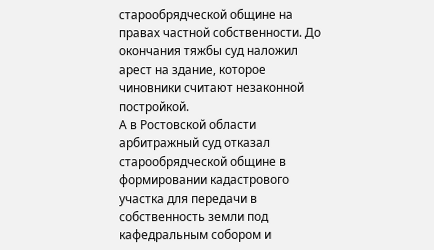старообрядческой общине на правах частной собственности. До окончания тяжбы суд наложил арест на здание, которое чиновники считают незаконной постройкой.
А в Ростовской области арбитражный суд отказал старообрядческой общине в формировании кадастрового участка для передачи в собственность земли под кафедральным собором и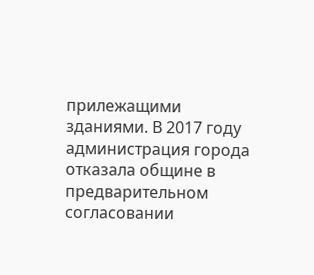прилежащими зданиями. В 2017 году администрация города отказала общине в предварительном согласовании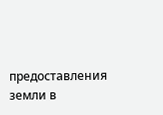предоставления земли в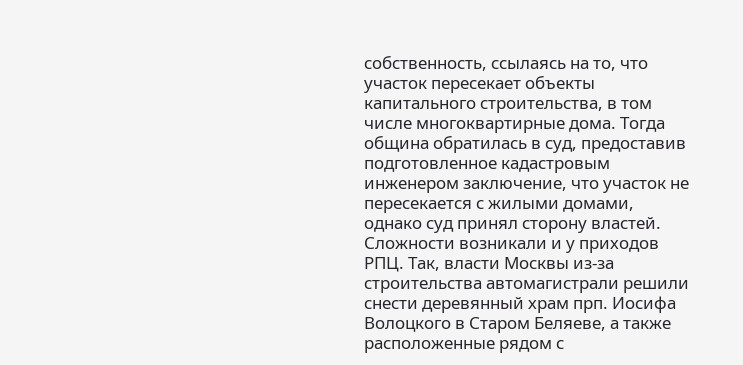собственность, ссылаясь на то, что участок пересекает объекты капитального строительства, в том числе многоквартирные дома. Тогда община обратилась в суд, предоставив подготовленное кадастровым инженером заключение, что участок не пересекается с жилыми домами, однако суд принял сторону властей.
Сложности возникали и у приходов РПЦ. Так, власти Москвы из-за строительства автомагистрали решили снести деревянный храм прп. Иосифа Волоцкого в Старом Беляеве, а также расположенные рядом с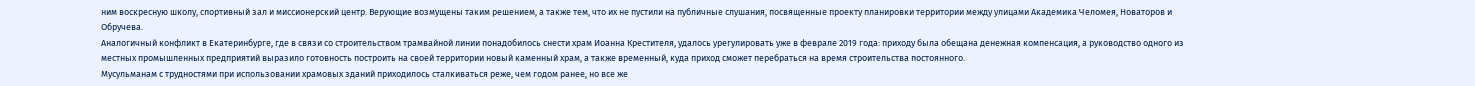ним воскресную школу, спортивный зал и миссионерский центр. Верующие возмущены таким решением, а также тем, что их не пустили на публичные слушания, посвященные проекту планировки территории между улицами Академика Челомея, Новаторов и Обручева.
Аналогичный конфликт в Екатеринбурге, где в связи со строительством трамвайной линии понадобилось снести храм Иоанна Крестителя, удалось урегулировать уже в феврале 2019 года: приходу была обещана денежная компенсация, а руководство одного из местных промышленных предприятий выразило готовность построить на своей территории новый каменный храм, а также временный, куда приход сможет перебраться на время строительства постоянного.
Мусульманам с трудностями при использовании храмовых зданий приходилось сталкиваться реже, чем годом ранее, но все же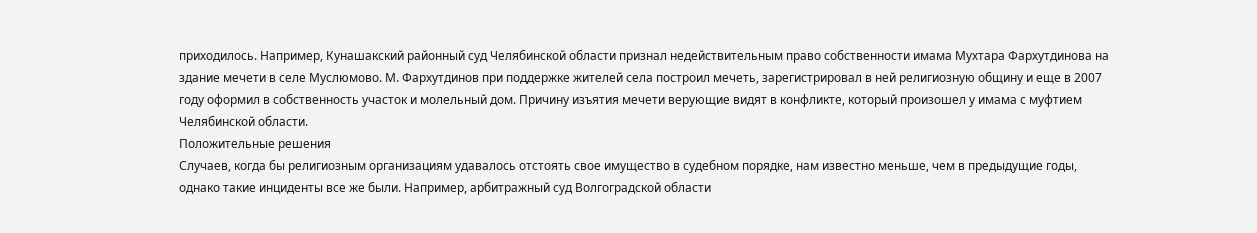приходилось. Например, Кунашакский районный суд Челябинской области признал недействительным право собственности имама Мухтара Фархутдинова на здание мечети в селе Муслюмово. М. Фархутдинов при поддержке жителей села построил мечеть, зарегистрировал в ней религиозную общину и еще в 2007 году оформил в собственность участок и молельный дом. Причину изъятия мечети верующие видят в конфликте, который произошел у имама с муфтием Челябинской области.
Положительные решения
Случаев, когда бы религиозным организациям удавалось отстоять свое имущество в судебном порядке, нам известно меньше, чем в предыдущие годы, однако такие инциденты все же были. Например, арбитражный суд Волгоградской области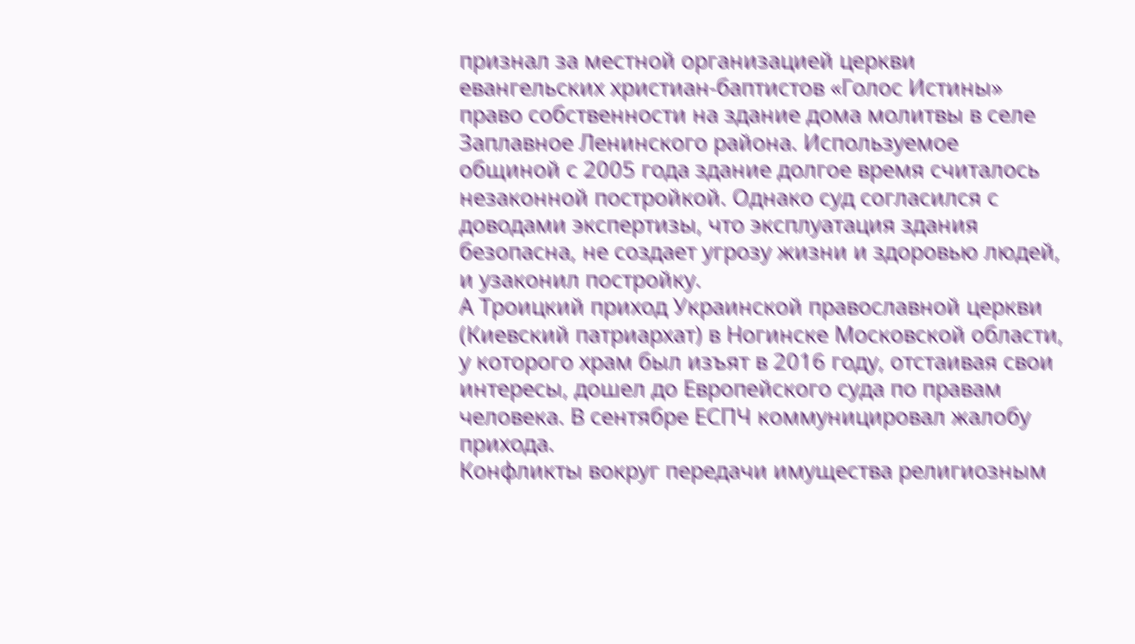признал за местной организацией церкви евангельских христиан-баптистов «Голос Истины» право собственности на здание дома молитвы в селе Заплавное Ленинского района. Используемое общиной с 2005 года здание долгое время считалось незаконной постройкой. Однако суд согласился с доводами экспертизы, что эксплуатация здания безопасна, не создает угрозу жизни и здоровью людей, и узаконил постройку.
А Троицкий приход Украинской православной церкви (Киевский патриархат) в Ногинске Московской области, у которого храм был изъят в 2016 году, отстаивая свои интересы, дошел до Европейского суда по правам человека. В сентябре ЕСПЧ коммуницировал жалобу прихода.
Конфликты вокруг передачи имущества религиозным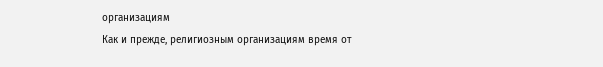организациям
Как и прежде, религиозным организациям время от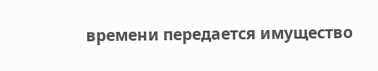времени передается имущество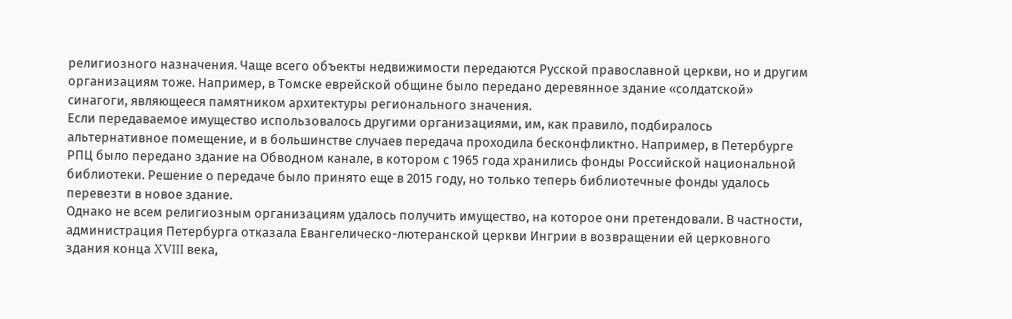религиозного назначения. Чаще всего объекты недвижимости передаются Русской православной церкви, но и другим организациям тоже. Например, в Томске еврейской общине было передано деревянное здание «солдатской» синагоги, являющееся памятником архитектуры регионального значения.
Если передаваемое имущество использовалось другими организациями, им, как правило, подбиралось альтернативное помещение, и в большинстве случаев передача проходила бесконфликтно. Например, в Петербурге РПЦ было передано здание на Обводном канале, в котором с 1965 года хранились фонды Российской национальной библиотеки. Решение о передаче было принято еще в 2015 году, но только теперь библиотечные фонды удалось перевезти в новое здание.
Однако не всем религиозным организациям удалось получить имущество, на которое они претендовали. В частности, администрация Петербурга отказала Евангелическо-лютеранской церкви Ингрии в возвращении ей церковного здания конца XVIII века,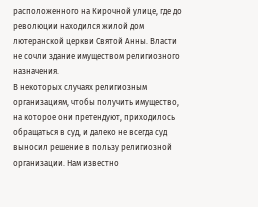расположенного на Кирочной улице, где до революции находился жилой дом лютеранской церкви Святой Анны. Власти не сочли здание имуществом религиозного назначения.
В некоторых случаях религиозным организациям, чтобы получить имущество, на которое они претендуют, приходилось обращаться в суд, и далеко не всегда суд выносил решение в пользу религиозной организации. Нам известно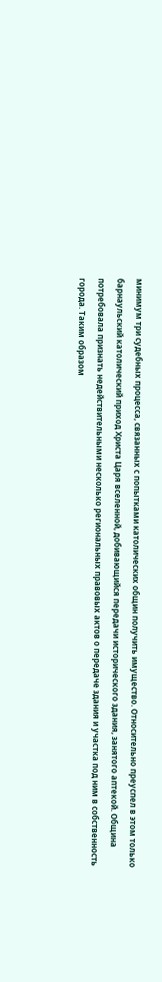минимум три судебных процесса, связанных с попытками католических общин получить имущество. Относительно преуспел в этом только барнаульский католический приход Христа Царя вселенной, добивающийся передачи исторического здания, занятого аптекой. Община потребовала признать недействительными несколько региональных правовых актов о передаче здания и участка под ним в собственность города. Таким образом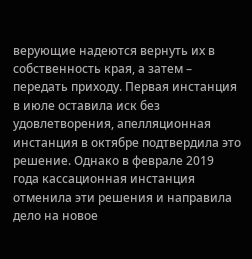верующие надеются вернуть их в собственность края, а затем – передать приходу. Первая инстанция в июле оставила иск без удовлетворения, апелляционная инстанция в октябре подтвердила это решение. Однако в феврале 2019 года кассационная инстанция отменила эти решения и направила дело на новое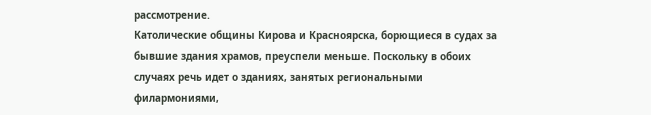рассмотрение.
Католические общины Кирова и Красноярска, борющиеся в судах за бывшие здания храмов, преуспели меньше. Поскольку в обоих случаях речь идет о зданиях, занятых региональными филармониями,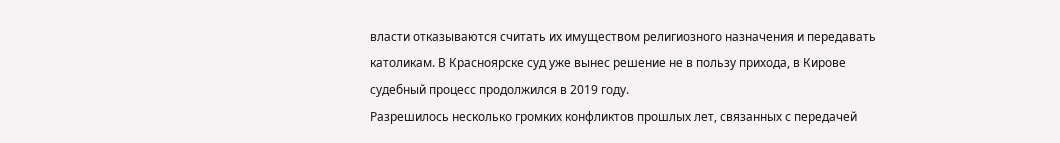власти отказываются считать их имуществом религиозного назначения и передавать католикам. В Красноярске суд уже вынес решение не в пользу прихода, в Кирове судебный процесс продолжился в 2019 году.
Разрешилось несколько громких конфликтов прошлых лет, связанных с передачей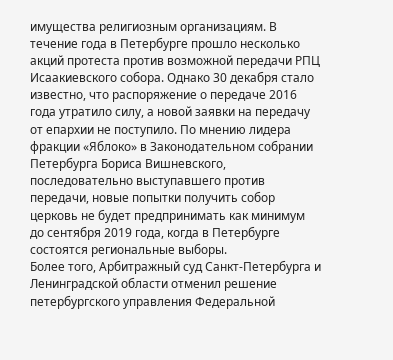имущества религиозным организациям. В течение года в Петербурге прошло несколько акций протеста против возможной передачи РПЦ Исаакиевского собора. Однако 30 декабря стало известно, что распоряжение о передаче 2016 года утратило силу, а новой заявки на передачу от епархии не поступило. По мнению лидера фракции «Яблоко» в Законодательном собрании Петербурга Бориса Вишневского, последовательно выступавшего против передачи, новые попытки получить собор церковь не будет предпринимать как минимум до сентября 2019 года, когда в Петербурге состоятся региональные выборы.
Более того, Арбитражный суд Санкт-Петербурга и Ленинградской области отменил решение петербургского управления Федеральной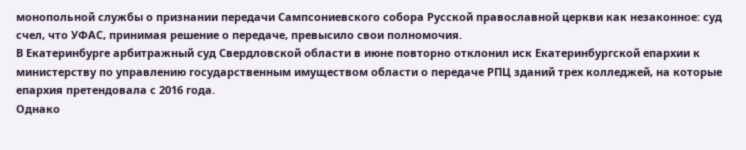монопольной службы о признании передачи Сампсониевского собора Русской православной церкви как незаконное: суд счел, что УФАС, принимая решение о передаче, превысило свои полномочия.
В Екатеринбурге арбитражный суд Свердловской области в июне повторно отклонил иск Екатеринбургской епархии к министерству по управлению государственным имуществом области о передаче РПЦ зданий трех колледжей, на которые епархия претендовала с 2016 года.
Однако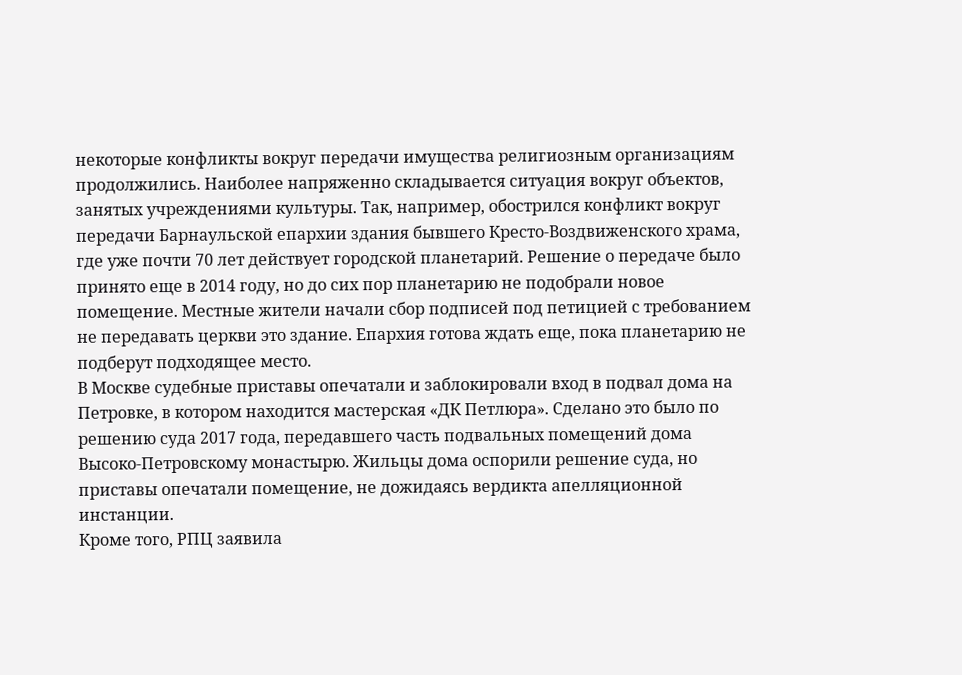некоторые конфликты вокруг передачи имущества религиозным организациям продолжились. Наиболее напряженно складывается ситуация вокруг объектов, занятых учреждениями культуры. Так, например, обострился конфликт вокруг передачи Барнаульской епархии здания бывшего Кресто-Воздвиженского храма, где уже почти 70 лет действует городской планетарий. Решение о передаче было принято еще в 2014 году, но до сих пор планетарию не подобрали новое помещение. Местные жители начали сбор подписей под петицией с требованием не передавать церкви это здание. Епархия готова ждать еще, пока планетарию не подберут подходящее место.
В Москве судебные приставы опечатали и заблокировали вход в подвал дома на Петровке, в котором находится мастерская «ДК Петлюра». Сделано это было по решению суда 2017 года, передавшего часть подвальных помещений дома Высоко-Петровскому монастырю. Жильцы дома оспорили решение суда, но приставы опечатали помещение, не дожидаясь вердикта апелляционной инстанции.
Кроме того, РПЦ заявила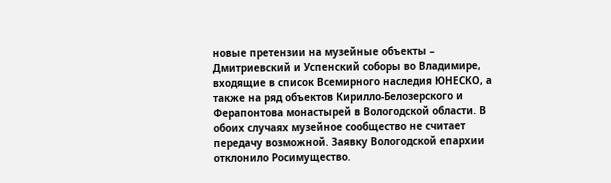новые претензии на музейные объекты – Дмитриевский и Успенский соборы во Владимире, входящие в список Всемирного наследия ЮНЕСКО, а также на ряд объектов Кирилло-Белозерского и Ферапонтова монастырей в Вологодской области. В обоих случаях музейное сообщество не считает передачу возможной. Заявку Вологодской епархии отклонило Росимущество.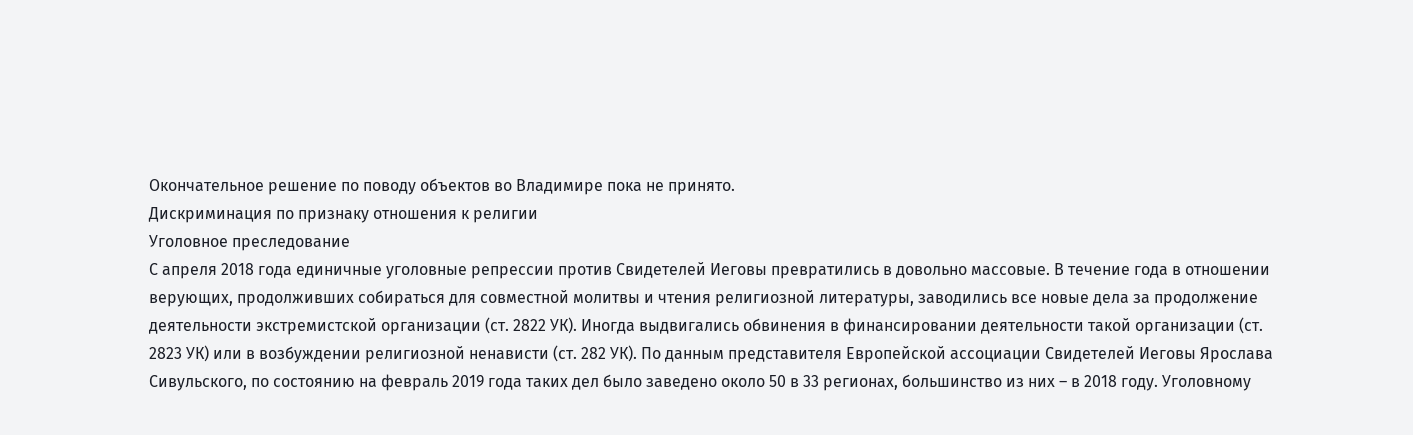Окончательное решение по поводу объектов во Владимире пока не принято.
Дискриминация по признаку отношения к религии
Уголовное преследование
С апреля 2018 года единичные уголовные репрессии против Свидетелей Иеговы превратились в довольно массовые. В течение года в отношении верующих, продолживших собираться для совместной молитвы и чтения религиозной литературы, заводились все новые дела за продолжение деятельности экстремистской организации (ст. 2822 УК). Иногда выдвигались обвинения в финансировании деятельности такой организации (ст. 2823 УК) или в возбуждении религиозной ненависти (ст. 282 УК). По данным представителя Европейской ассоциации Свидетелей Иеговы Ярослава Сивульского, по состоянию на февраль 2019 года таких дел было заведено около 50 в 33 регионах, большинство из них – в 2018 году. Уголовному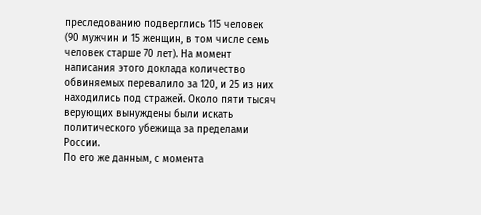преследованию подверглись 115 человек (90 мужчин и 15 женщин, в том числе семь человек старше 70 лет). На момент написания этого доклада количество обвиняемых перевалило за 120, и 25 из них находились под стражей. Около пяти тысяч верующих вынуждены были искать политического убежища за пределами России.
По его же данным, с момента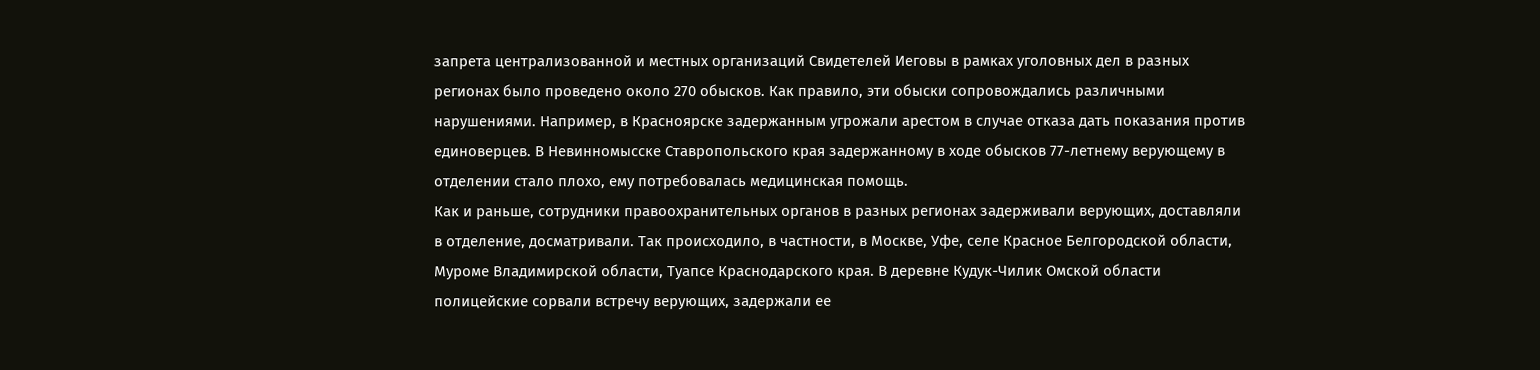запрета централизованной и местных организаций Свидетелей Иеговы в рамках уголовных дел в разных регионах было проведено около 270 обысков. Как правило, эти обыски сопровождались различными нарушениями. Например, в Красноярске задержанным угрожали арестом в случае отказа дать показания против единоверцев. В Невинномысске Ставропольского края задержанному в ходе обысков 77-летнему верующему в отделении стало плохо, ему потребовалась медицинская помощь.
Как и раньше, сотрудники правоохранительных органов в разных регионах задерживали верующих, доставляли в отделение, досматривали. Так происходило, в частности, в Москве, Уфе, селе Красное Белгородской области, Муроме Владимирской области, Туапсе Краснодарского края. В деревне Кудук-Чилик Омской области полицейские сорвали встречу верующих, задержали ее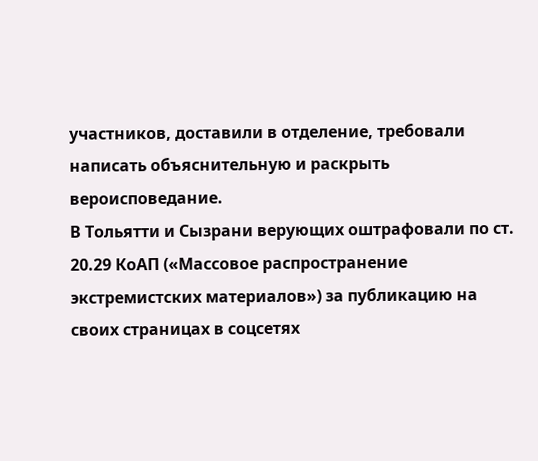участников, доставили в отделение, требовали написать объяснительную и раскрыть вероисповедание.
В Тольятти и Сызрани верующих оштрафовали по ст. 20.29 КоАП («Массовое распространение экстремистских материалов») за публикацию на своих страницах в соцсетях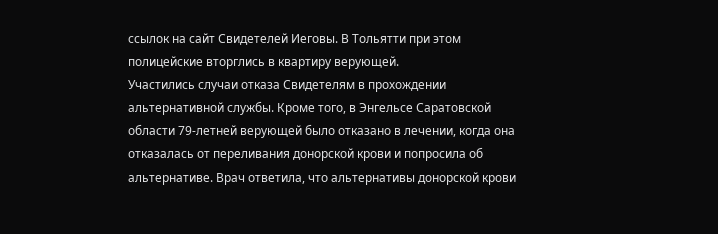ссылок на сайт Свидетелей Иеговы. В Тольятти при этом полицейские вторглись в квартиру верующей.
Участились случаи отказа Свидетелям в прохождении альтернативной службы. Кроме того, в Энгельсе Саратовской области 79-летней верующей было отказано в лечении, когда она отказалась от переливания донорской крови и попросила об альтернативе. Врач ответила, что альтернативы донорской крови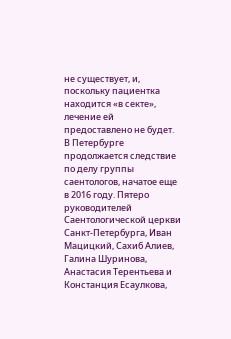не существует, и, поскольку пациентка находится «в секте», лечение ей предоставлено не будет.
В Петербурге продолжается следствие по делу группы саентологов, начатое еще в 2016 году. Пятеро руководителей Саентологической церкви Санкт-Петербурга, Иван Мацицкий, Сахиб Алиев, Галина Шуринова, Анастасия Терентьева и Констанция Есаулкова,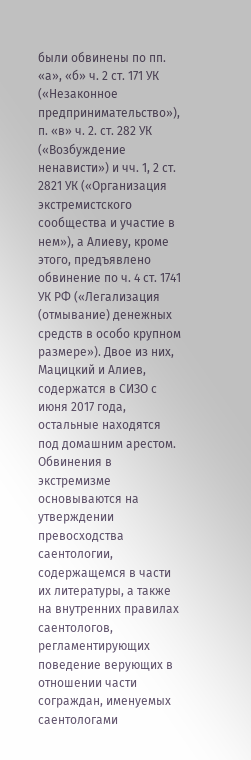были обвинены по пп. «а», «б» ч. 2 ст. 171 УК («Незаконное предпринимательство»), п. «в» ч. 2. ст. 282 УК («Возбуждение ненависти») и чч. 1, 2 ст. 2821 УК («Организация экстремистского сообщества и участие в нем»), а Алиеву, кроме этого, предъявлено обвинение по ч. 4 ст. 1741 УК РФ («Легализация (отмывание) денежных средств в особо крупном размере»). Двое из них, Мацицкий и Алиев, содержатся в СИЗО с июня 2017 года, остальные находятся под домашним арестом. Обвинения в экстремизме основываются на утверждении превосходства саентологии, содержащемся в части их литературы, а также на внутренних правилах саентологов, регламентирующих поведение верующих в отношении части сограждан, именуемых саентологами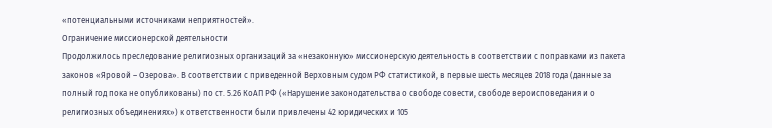«потенциальными источниками неприятностей».
Ограничение миссионерской деятельности
Продолжилось преследование религиозных организаций за «незаконную» миссионерскую деятельность в соответствии с поправками из пакета законов «Яровой – Озерова». В соответствии с приведенной Верховным судом РФ статистикой, в первые шесть месяцев 2018 года (данные за полный год пока не опубликованы) по ст. 5.26 КоАП РФ («Нарушение законодательства о свободе совести, свободе вероисповедания и о религиозных объединениях») к ответственности были привлечены 42 юридических и 105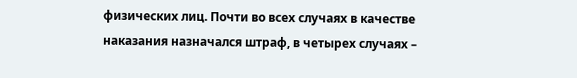физических лиц. Почти во всех случаях в качестве наказания назначался штраф, в четырех случаях –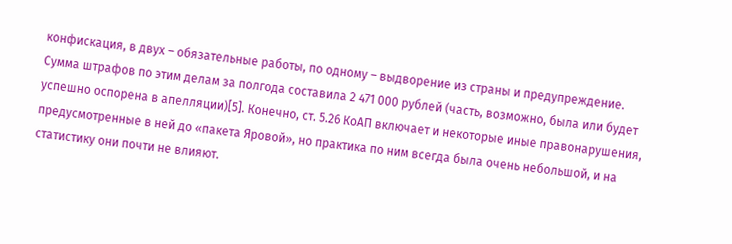конфискация, в двух – обязательные работы, по одному – выдворение из страны и предупреждение. Сумма штрафов по этим делам за полгода составила 2 471 000 рублей (часть, возможно, была или будет успешно оспорена в апелляции)[5]. Конечно, ст. 5.26 КоАП включает и некоторые иные правонарушения, предусмотренные в ней до «пакета Яровой», но практика по ним всегда была очень небольшой, и на статистику они почти не влияют.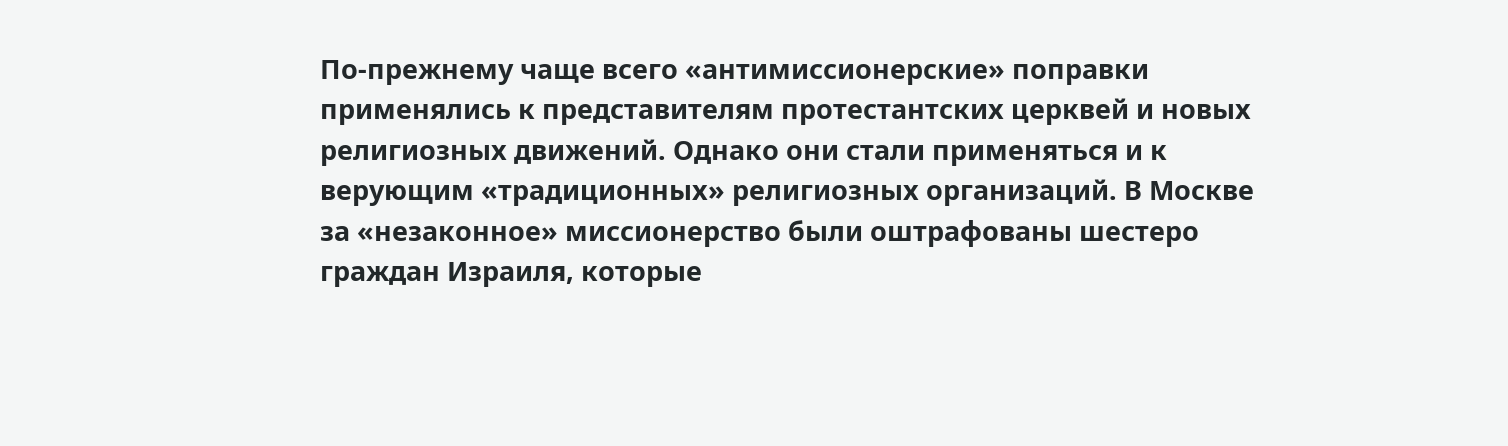По-прежнему чаще всего «антимиссионерские» поправки применялись к представителям протестантских церквей и новых религиозных движений. Однако они стали применяться и к верующим «традиционных» религиозных организаций. В Москве за «незаконное» миссионерство были оштрафованы шестеро граждан Израиля, которые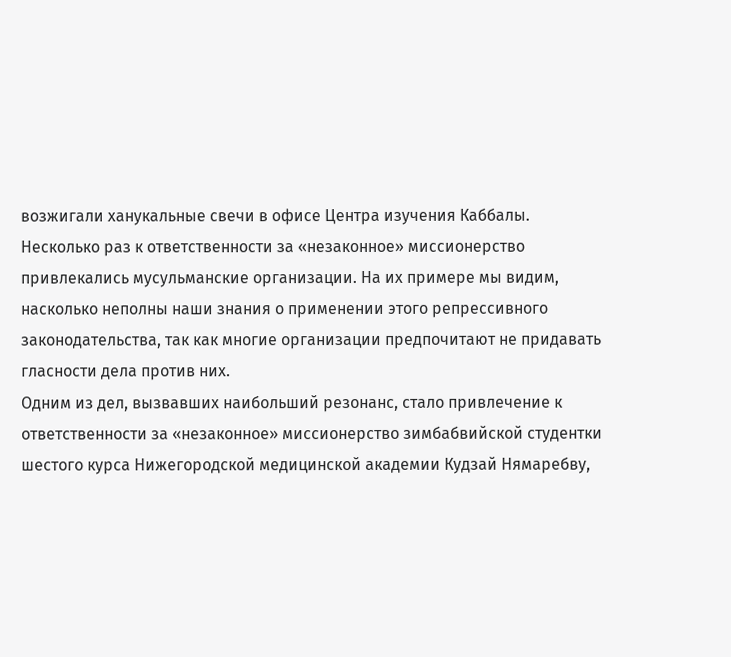возжигали ханукальные свечи в офисе Центра изучения Каббалы. Несколько раз к ответственности за «незаконное» миссионерство привлекались мусульманские организации. На их примере мы видим, насколько неполны наши знания о применении этого репрессивного законодательства, так как многие организации предпочитают не придавать гласности дела против них.
Одним из дел, вызвавших наибольший резонанс, стало привлечение к ответственности за «незаконное» миссионерство зимбабвийской студентки шестого курса Нижегородской медицинской академии Кудзай Нямаребву,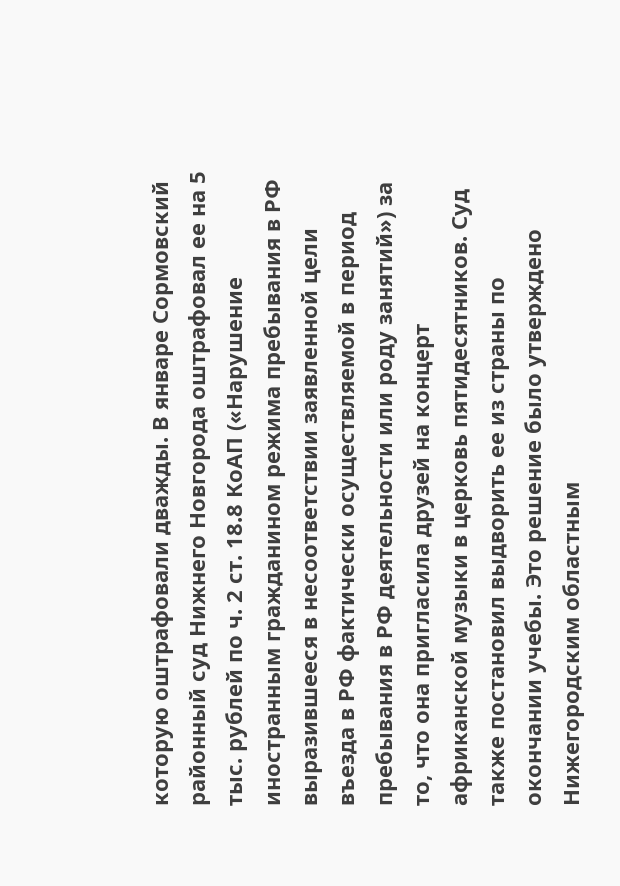которую оштрафовали дважды. В январе Сормовский районный суд Нижнего Новгорода оштрафовал ее на 5 тыс. рублей по ч. 2 ст. 18.8 КоАП («Нарушение иностранным гражданином режима пребывания в РФ выразившееся в несоответствии заявленной цели въезда в РФ фактически осуществляемой в период пребывания в РФ деятельности или роду занятий») за то, что она пригласила друзей на концерт африканской музыки в церковь пятидесятников. Суд также постановил выдворить ее из страны по окончании учебы. Это решение было утверждено Нижегородским областным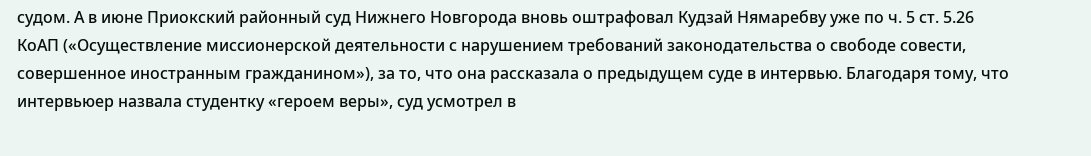судом. А в июне Приокский районный суд Нижнего Новгорода вновь оштрафовал Кудзай Нямаребву уже по ч. 5 ст. 5.26 КоАП («Осуществление миссионерской деятельности с нарушением требований законодательства о свободе совести, совершенное иностранным гражданином»), за то, что она рассказала о предыдущем суде в интервью. Благодаря тому, что интервьюер назвала студентку «героем веры», суд усмотрел в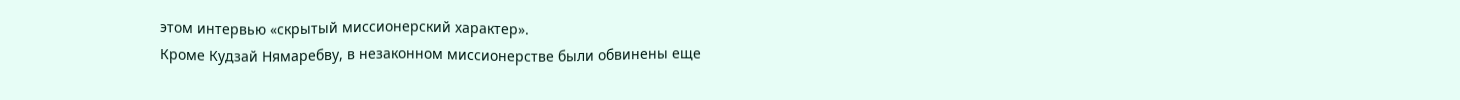этом интервью «скрытый миссионерский характер».
Кроме Кудзай Нямаребву, в незаконном миссионерстве были обвинены еще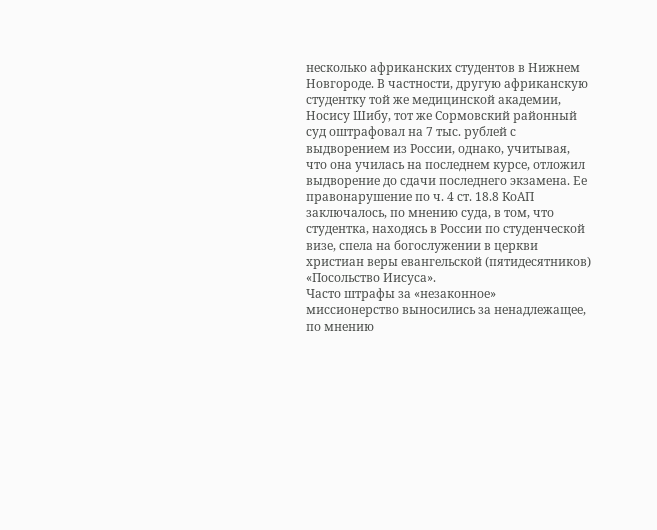несколько африканских студентов в Нижнем Новгороде. В частности, другую африканскую студентку той же медицинской академии, Носису Шибу, тот же Сормовский районный суд оштрафовал на 7 тыс. рублей с выдворением из России, однако, учитывая, что она училась на последнем курсе, отложил выдворение до сдачи последнего экзамена. Ее правонарушение по ч. 4 ст. 18.8 КоАП заключалось, по мнению суда, в том, что студентка, находясь в России по студенческой визе, спела на богослужении в церкви христиан веры евангельской (пятидесятников) «Посольство Иисуса».
Часто штрафы за «незаконное» миссионерство выносились за ненадлежащее, по мнению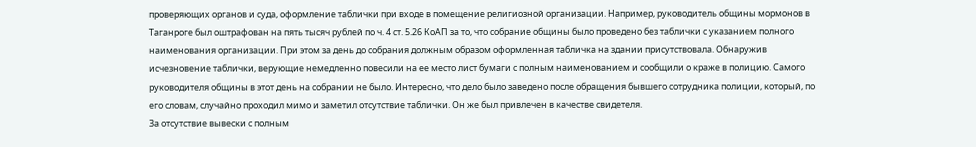проверяющих органов и суда, оформление таблички при входе в помещение религиозной организации. Например, руководитель общины мормонов в Таганроге был оштрафован на пять тысяч рублей по ч. 4 ст. 5.26 КоАП за то, что собрание общины было проведено без таблички с указанием полного наименования организации. При этом за день до собрания должным образом оформленная табличка на здании присутствовала. Обнаружив исчезновение таблички, верующие немедленно повесили на ее место лист бумаги с полным наименованием и сообщили о краже в полицию. Самого руководителя общины в этот день на собрании не было. Интересно, что дело было заведено после обращения бывшего сотрудника полиции, который, по его словам, случайно проходил мимо и заметил отсутствие таблички. Он же был привлечен в качестве свидетеля.
За отсутствие вывески с полным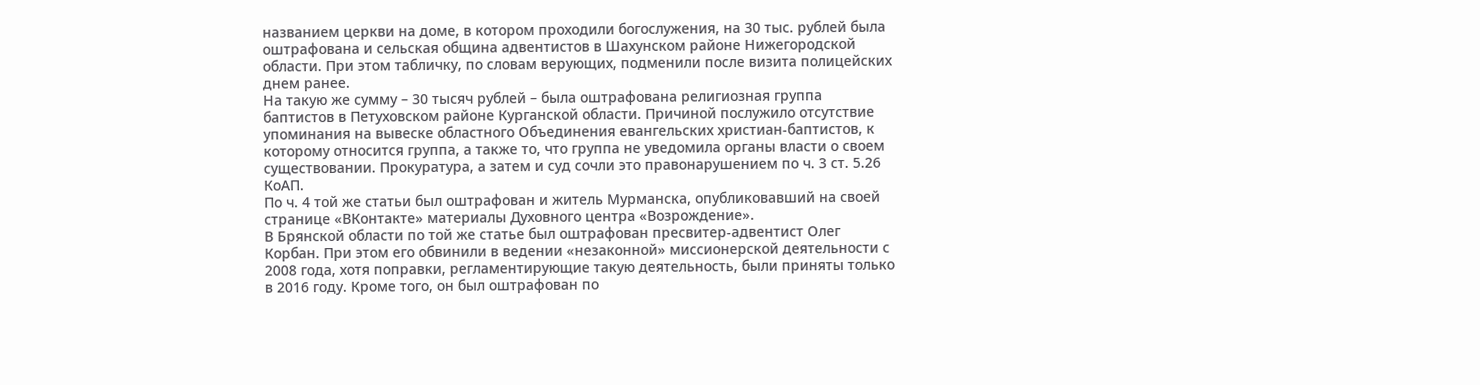названием церкви на доме, в котором проходили богослужения, на 30 тыс. рублей была оштрафована и сельская община адвентистов в Шахунском районе Нижегородской области. При этом табличку, по словам верующих, подменили после визита полицейских днем ранее.
На такую же сумму – 30 тысяч рублей – была оштрафована религиозная группа баптистов в Петуховском районе Курганской области. Причиной послужило отсутствие упоминания на вывеске областного Объединения евангельских христиан-баптистов, к которому относится группа, а также то, что группа не уведомила органы власти о своем существовании. Прокуратура, а затем и суд сочли это правонарушением по ч. 3 ст. 5.26 КоАП.
По ч. 4 той же статьи был оштрафован и житель Мурманска, опубликовавший на своей странице «ВКонтакте» материалы Духовного центра «Возрождение».
В Брянской области по той же статье был оштрафован пресвитер-адвентист Олег Корбан. При этом его обвинили в ведении «незаконной» миссионерской деятельности с 2008 года, хотя поправки, регламентирующие такую деятельность, были приняты только в 2016 году. Кроме того, он был оштрафован по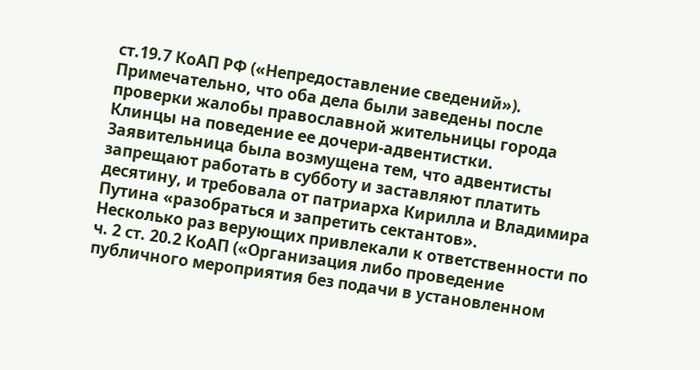ст.19.7 КоАП РФ («Непредоставление сведений»). Примечательно, что оба дела были заведены после проверки жалобы православной жительницы города Клинцы на поведение ее дочери-адвентистки. Заявительница была возмущена тем, что адвентисты запрещают работать в субботу и заставляют платить десятину, и требовала от патриарха Кирилла и Владимира Путина «разобраться и запретить сектантов».
Несколько раз верующих привлекали к ответственности по ч. 2 ст. 20.2 КоАП («Организация либо проведение публичного мероприятия без подачи в установленном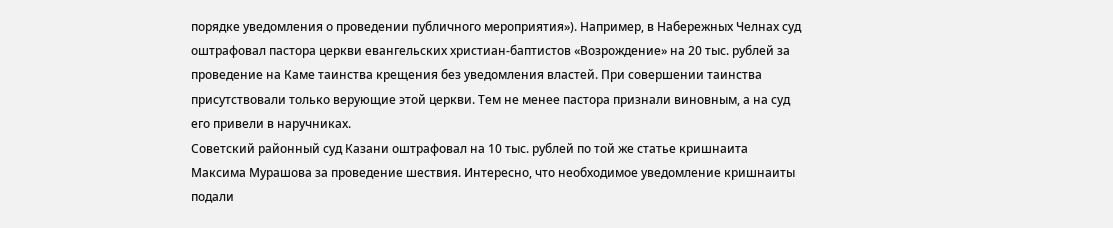порядке уведомления о проведении публичного мероприятия»). Например, в Набережных Челнах суд оштрафовал пастора церкви евангельских христиан-баптистов «Возрождение» на 20 тыс. рублей за проведение на Каме таинства крещения без уведомления властей. При совершении таинства присутствовали только верующие этой церкви. Тем не менее пастора признали виновным, а на суд его привели в наручниках.
Советский районный суд Казани оштрафовал на 10 тыс. рублей по той же статье кришнаита Максима Мурашова за проведение шествия. Интересно, что необходимое уведомление кришнаиты подали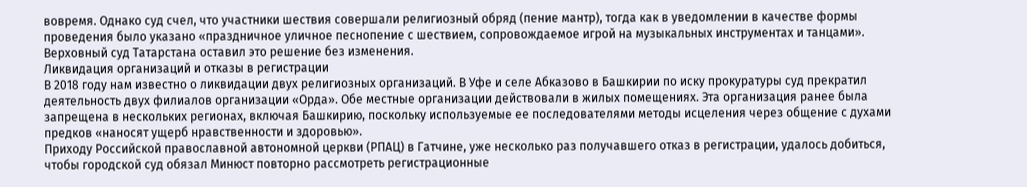вовремя. Однако суд счел, что участники шествия совершали религиозный обряд (пение мантр), тогда как в уведомлении в качестве формы проведения было указано «праздничное уличное песнопение с шествием, сопровождаемое игрой на музыкальных инструментах и танцами». Верховный суд Татарстана оставил это решение без изменения.
Ликвидация организаций и отказы в регистрации
В 2018 году нам известно о ликвидации двух религиозных организаций. В Уфе и селе Абказово в Башкирии по иску прокуратуры суд прекратил деятельность двух филиалов организации «Орда». Обе местные организации действовали в жилых помещениях. Эта организация ранее была запрещена в нескольких регионах, включая Башкирию, поскольку используемые ее последователями методы исцеления через общение с духами предков «наносят ущерб нравственности и здоровью».
Приходу Российской православной автономной церкви (РПАЦ) в Гатчине, уже несколько раз получавшего отказ в регистрации, удалось добиться, чтобы городской суд обязал Минюст повторно рассмотреть регистрационные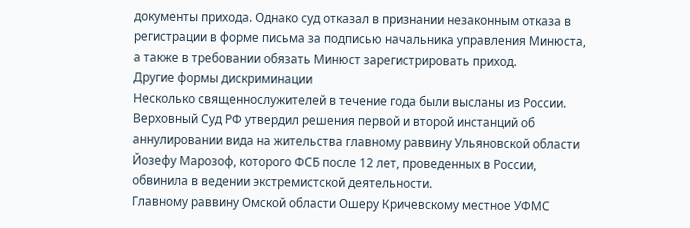документы прихода. Однако суд отказал в признании незаконным отказа в регистрации в форме письма за подписью начальника управления Минюста, а также в требовании обязать Минюст зарегистрировать приход.
Другие формы дискриминации
Несколько священнослужителей в течение года были высланы из России. Верховный Суд РФ утвердил решения первой и второй инстанций об аннулировании вида на жительства главному раввину Ульяновской области Йозефу Марозоф, которого ФСБ после 12 лет, проведенных в России, обвинила в ведении экстремистской деятельности.
Главному раввину Омской области Ошеру Кричевскому местное УФМС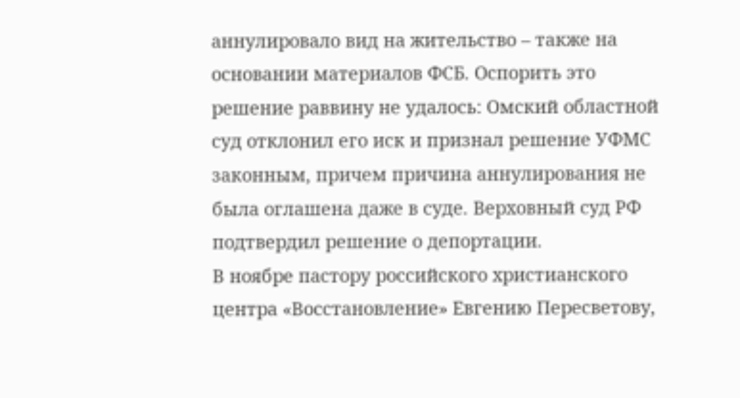аннулировало вид на жительство – также на основании материалов ФСБ. Оспорить это решение раввину не удалось: Омский областной суд отклонил его иск и признал решение УФМС законным, причем причина аннулирования не была оглашена даже в суде. Верховный суд РФ подтвердил решение о депортации.
В ноябре пастору российского христианского центра «Восстановление» Евгению Пересветову,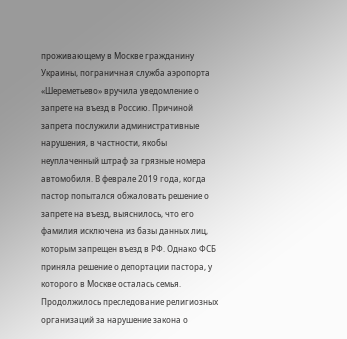проживающему в Москве гражданину Украины, пограничная служба аэропорта «Шереметьево» вручила уведомление о запрете на въезд в Россию. Причиной запрета послужили административные нарушения, в частности, якобы неуплаченный штраф за грязные номера автомобиля. В феврале 2019 года, когда пастор попытался обжаловать решение о запрете на въезд, выяснилось, что его фамилия исключена из базы данных лиц, которым запрещен въезд в РФ. Однако ФСБ приняла решение о депортации пастора, у которого в Москве осталась семья.
Продолжилось преследование религиозных организаций за нарушение закона о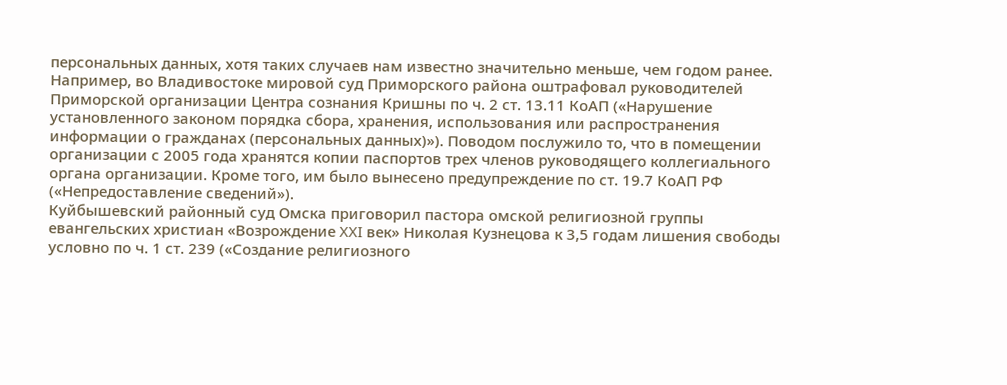персональных данных, хотя таких случаев нам известно значительно меньше, чем годом ранее. Например, во Владивостоке мировой суд Приморского района оштрафовал руководителей Приморской организации Центра сознания Кришны по ч. 2 ст. 13.11 КоАП («Нарушение установленного законом порядка сбора, хранения, использования или распространения информации о гражданах (персональных данных)»). Поводом послужило то, что в помещении организации с 2005 года хранятся копии паспортов трех членов руководящего коллегиального органа организации. Кроме того, им было вынесено предупреждение по ст. 19.7 КоАП РФ («Непредоставление сведений»).
Куйбышевский районный суд Омска приговорил пастора омской религиозной группы евангельских христиан «Возрождение XXI век» Николая Кузнецова к 3,5 годам лишения свободы условно по ч. 1 ст. 239 («Создание религиозного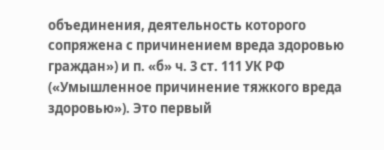объединения, деятельность которого сопряжена с причинением вреда здоровью граждан») и п. «б» ч. 3 ст. 111 УК РФ («Умышленное причинение тяжкого вреда здоровью»). Это первый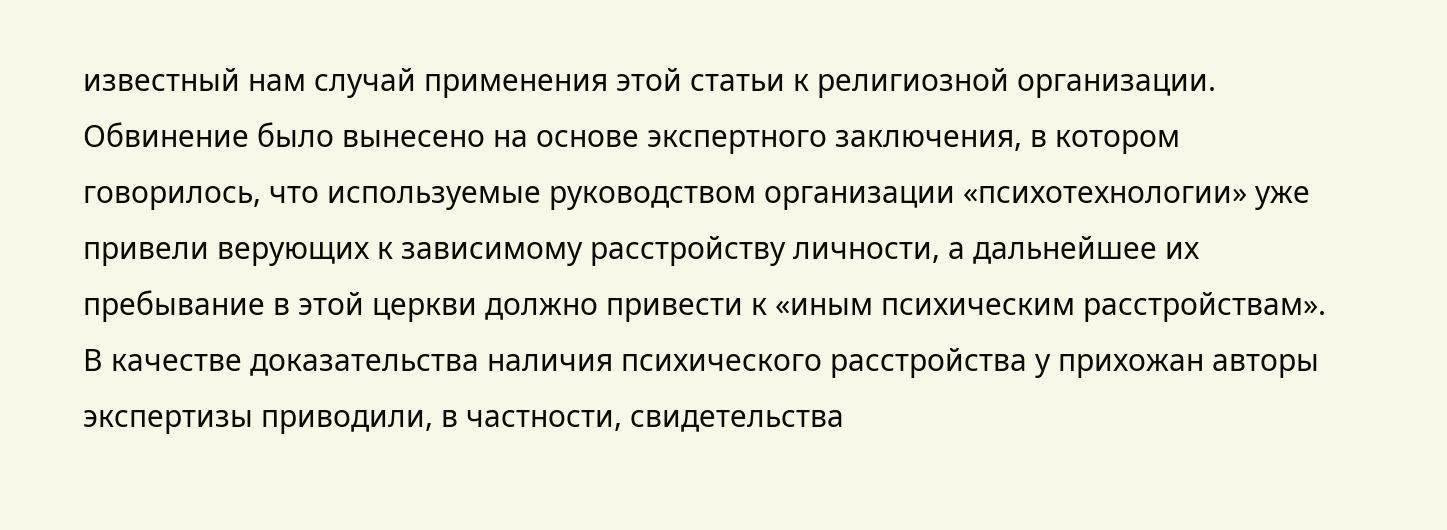известный нам случай применения этой статьи к религиозной организации. Обвинение было вынесено на основе экспертного заключения, в котором говорилось, что используемые руководством организации «психотехнологии» уже привели верующих к зависимому расстройству личности, а дальнейшее их пребывание в этой церкви должно привести к «иным психическим расстройствам». В качестве доказательства наличия психического расстройства у прихожан авторы экспертизы приводили, в частности, свидетельства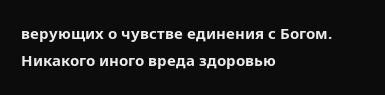верующих о чувстве единения с Богом. Никакого иного вреда здоровью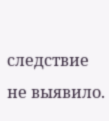следствие не выявило.